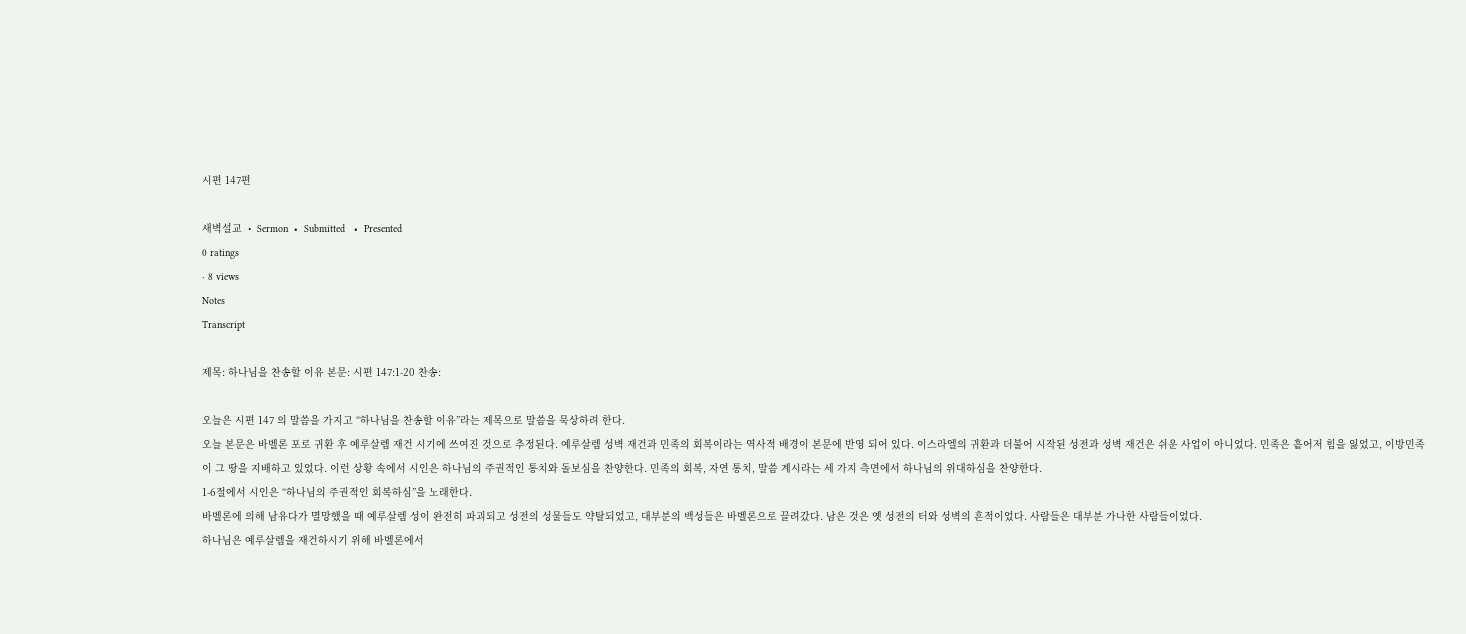시편 147편

새벽설교  •  Sermon  •  Submitted   •  Presented
0 ratings
· 8 views
Notes
Transcript

제목: 하나님을 찬송할 이유 본문: 시편 147:1-20 찬송:

오늘은 시편 147 의 말씀을 가지고 “하나님을 찬송할 이유”라는 제목으로 말씀을 묵상하려 한다.
오늘 본문은 바벨론 포로 귀환 후 예루살렘 재건 시기에 쓰여진 것으로 추정된다. 예루살렘 성벽 재건과 민족의 회복이라는 역사적 배경이 본문에 반영 되어 있다. 이스라엘의 귀환과 더불어 시작된 성전과 성벽 재건은 쉬운 사업이 아니었다. 민족은 흩어저 힘을 잃었고, 이방민족이 그 땅을 지배하고 있었다. 이런 상황 속에서 시인은 하나님의 주권적인 통치와 돌보심을 찬양한다. 민족의 회복, 자연 통치, 말씀 계시라는 세 가지 측면에서 하나님의 위대하심을 찬양한다.
1-6절에서 시인은 “하나님의 주권적인 회복하심”을 노래한다.
바벨론에 의해 남유다가 멸망했을 때 예루살렘 성이 완전히 파괴되고 성전의 성물들도 약탈되었고, 대부분의 백성들은 바벨론으로 끌려갔다. 남은 것은 옛 성전의 터와 성벽의 흔적이었다. 사람들은 대부분 가나한 사람들이었다.
하나님은 예루살렘을 재건하시기 위해 바벨론에서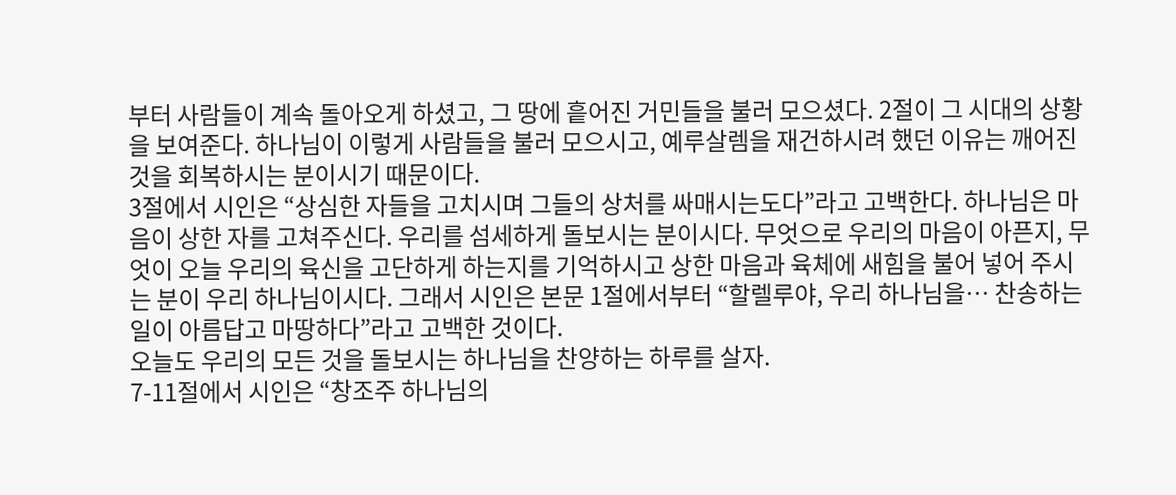부터 사람들이 계속 돌아오게 하셨고, 그 땅에 흩어진 거민들을 불러 모으셨다. 2절이 그 시대의 상황을 보여준다. 하나님이 이렇게 사람들을 불러 모으시고, 예루살렘을 재건하시려 했던 이유는 깨어진 것을 회복하시는 분이시기 때문이다.
3절에서 시인은 “상심한 자들을 고치시며 그들의 상처를 싸매시는도다”라고 고백한다. 하나님은 마음이 상한 자를 고쳐주신다. 우리를 섬세하게 돌보시는 분이시다. 무엇으로 우리의 마음이 아픈지, 무엇이 오늘 우리의 육신을 고단하게 하는지를 기억하시고 상한 마음과 육체에 새힘을 불어 넣어 주시는 분이 우리 하나님이시다. 그래서 시인은 본문 1절에서부터 “할렐루야, 우리 하나님을… 찬송하는 일이 아름답고 마땅하다”라고 고백한 것이다.
오늘도 우리의 모든 것을 돌보시는 하나님을 찬양하는 하루를 살자.
7-11절에서 시인은 “창조주 하나님의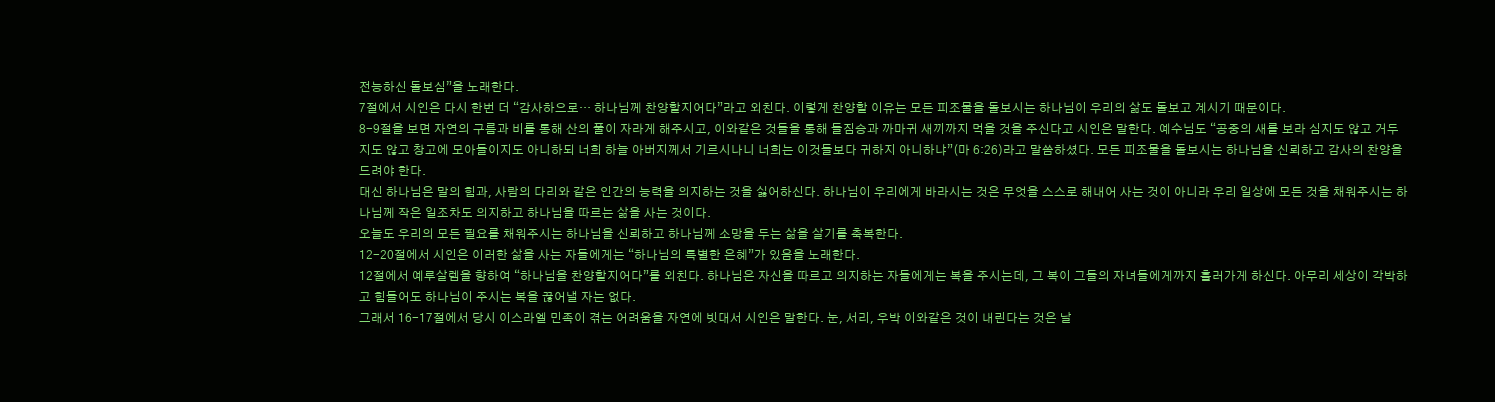전능하신 돌보심”을 노래한다.
7절에서 시인은 다시 한번 더 “감사하으로… 하나님께 찬양할지어다”라고 외친다. 이렇게 찬양할 이유는 모든 피조물을 돌보시는 하나님이 우리의 삶도 돌보고 계시기 때문이다.
8-9절을 보면 자연의 구름과 비를 통해 산의 풀이 자라게 해주시고, 이와같은 것들을 통해 들짐승과 까마귀 새끼까지 먹을 것을 주신다고 시인은 말한다. 예수님도 “공중의 새를 보라 심지도 않고 거두지도 않고 창고에 모아들이지도 아니하되 너희 하늘 아버지께서 기르시나니 너희는 이것들보다 귀하지 아니하냐”(마 6:26)라고 말씀하셨다. 모든 피조물을 돌보시는 하나님을 신뢰하고 감사의 찬양을 드려야 한다.
대신 하나님은 말의 힘과, 사람의 다리와 같은 인간의 능력을 의지하는 것을 싫어하신다. 하나님이 우리에게 바라시는 것은 무엇을 스스로 해내어 사는 것이 아니라 우리 일상에 모든 것을 채워주시는 하나님께 작은 일조차도 의지하고 하나님을 따르는 삶을 사는 것이다.
오늘도 우리의 모든 필요를 채워주시는 하나님을 신뢰하고 하나님께 소망을 두는 삶을 살기를 축복한다.
12-20절에서 시인은 이러한 삶을 사는 자들에게는 “하나님의 특별한 은혜”가 있음을 노래한다.
12절에서 예루살렘을 향하여 “하나님을 찬양할지어다”를 외친다. 하나님은 자신을 따르고 의지하는 자들에게는 복을 주시는데, 그 복이 그들의 자녀들에게까지 흘러가게 하신다. 아무리 세상이 각박하고 힘들어도 하나님이 주시는 복을 끊어낼 자는 없다.
그래서 16-17절에서 당시 이스라엘 민족이 겪는 어려움을 자연에 빗대서 시인은 말한다. 눈, 서리, 우박 이와같은 것이 내린다는 것은 날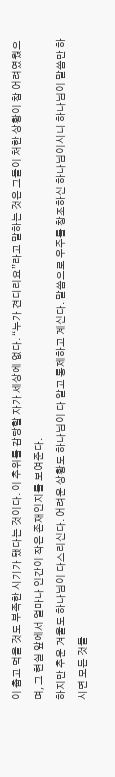이 춥고 먹을 것도 부족한 시기가 됐다는 것이다. 이 추위를 감당할 자가 세상에 없다. “누가 견디리요”라고 말하는 것은 그들이 처한 상황이 참 어려였웠으며, 그 현실 앞에서 얼마나 인간이 작은 존재인지를 보여준다.
하지만 추운 겨울도 하나님이 다스리신다. 어려운 상황도 하나님이 다 알고 통제하고 계신다. 말씀으로 우주를 창조하신 하나님이시니 하나님이 말씀만 하시면 모든 것들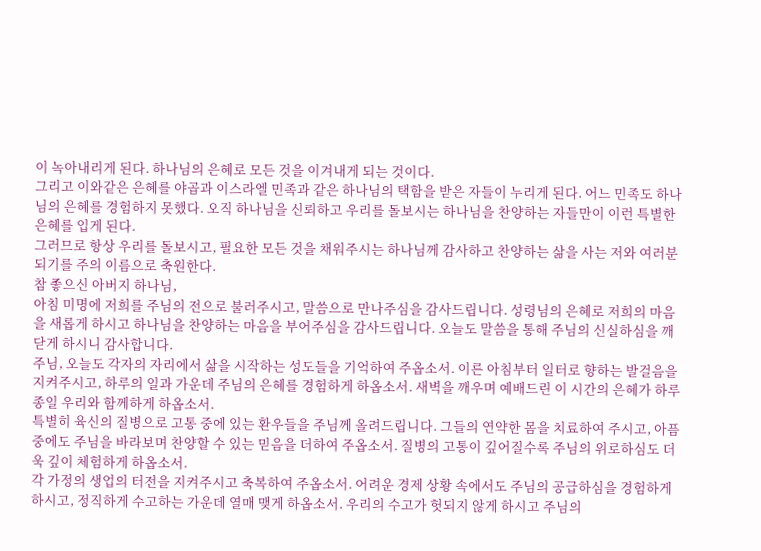이 녹아내리게 된다. 하나님의 은혜로 모든 것을 이겨내게 되는 것이다.
그리고 이와같은 은혜를 야곱과 이스라엘 민족과 같은 하나님의 택함을 받은 자들이 누리게 된다. 어느 민족도 하나님의 은혜를 경험하지 못했다. 오직 하나님을 신뢰하고 우리를 돌보시는 하나님을 찬양하는 자들만이 이런 특별한 은혜를 입게 된다.
그러므로 항상 우리를 돌보시고, 필요한 모든 것을 채워주시는 하나님께 감사하고 찬양하는 삶을 사는 저와 여러분 되기를 주의 이름으로 축원한다.
참 좋으신 아버지 하나님,
아침 미명에 저희를 주님의 전으로 불러주시고, 말씀으로 만나주심을 감사드립니다. 성령님의 은혜로 저희의 마음을 새롭게 하시고 하나님을 찬양하는 마음을 부어주심을 감사드립니다. 오늘도 말씀을 통해 주님의 신실하심을 깨닫게 하시니 감사합니다.
주님, 오늘도 각자의 자리에서 삶을 시작하는 성도들을 기억하여 주옵소서. 이른 아침부터 일터로 향하는 발걸음을 지켜주시고, 하루의 일과 가운데 주님의 은혜를 경험하게 하옵소서. 새벽을 깨우며 예배드린 이 시간의 은혜가 하루 종일 우리와 함께하게 하옵소서.
특별히 육신의 질병으로 고통 중에 있는 환우들을 주님께 올려드립니다. 그들의 연약한 몸을 치료하여 주시고, 아픔 중에도 주님을 바라보며 찬양할 수 있는 믿음을 더하여 주옵소서. 질병의 고통이 깊어질수록 주님의 위로하심도 더욱 깊이 체험하게 하옵소서.
각 가정의 생업의 터전을 지켜주시고 축복하여 주옵소서. 어려운 경제 상황 속에서도 주님의 공급하심을 경험하게 하시고, 정직하게 수고하는 가운데 열매 맺게 하옵소서. 우리의 수고가 헛되지 않게 하시고 주님의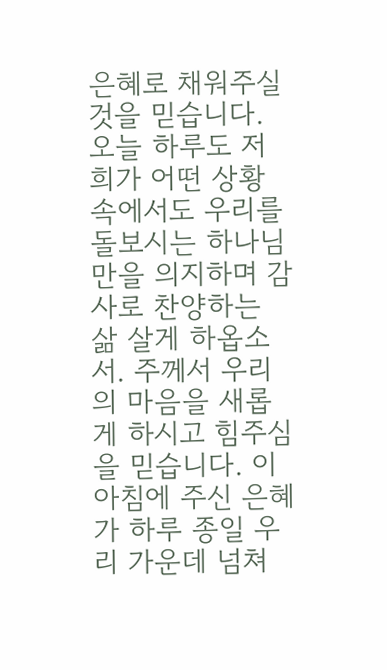은혜로 채워주실 것을 믿습니다.
오늘 하루도 저희가 어떤 상황 속에서도 우리를 돌보시는 하나님만을 의지하며 감사로 찬양하는 삶 살게 하옵소서. 주께서 우리의 마음을 새롭게 하시고 힘주심을 믿습니다. 이 아침에 주신 은혜가 하루 종일 우리 가운데 넘쳐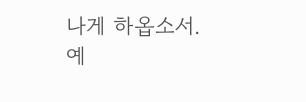나게 하옵소서.
예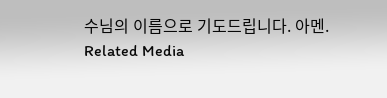수님의 이름으로 기도드립니다. 아멘.
Related Media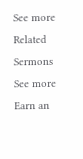See more
Related Sermons
See more
Earn an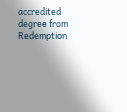accredited degree from Redemption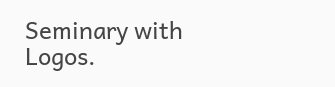Seminary with Logos.